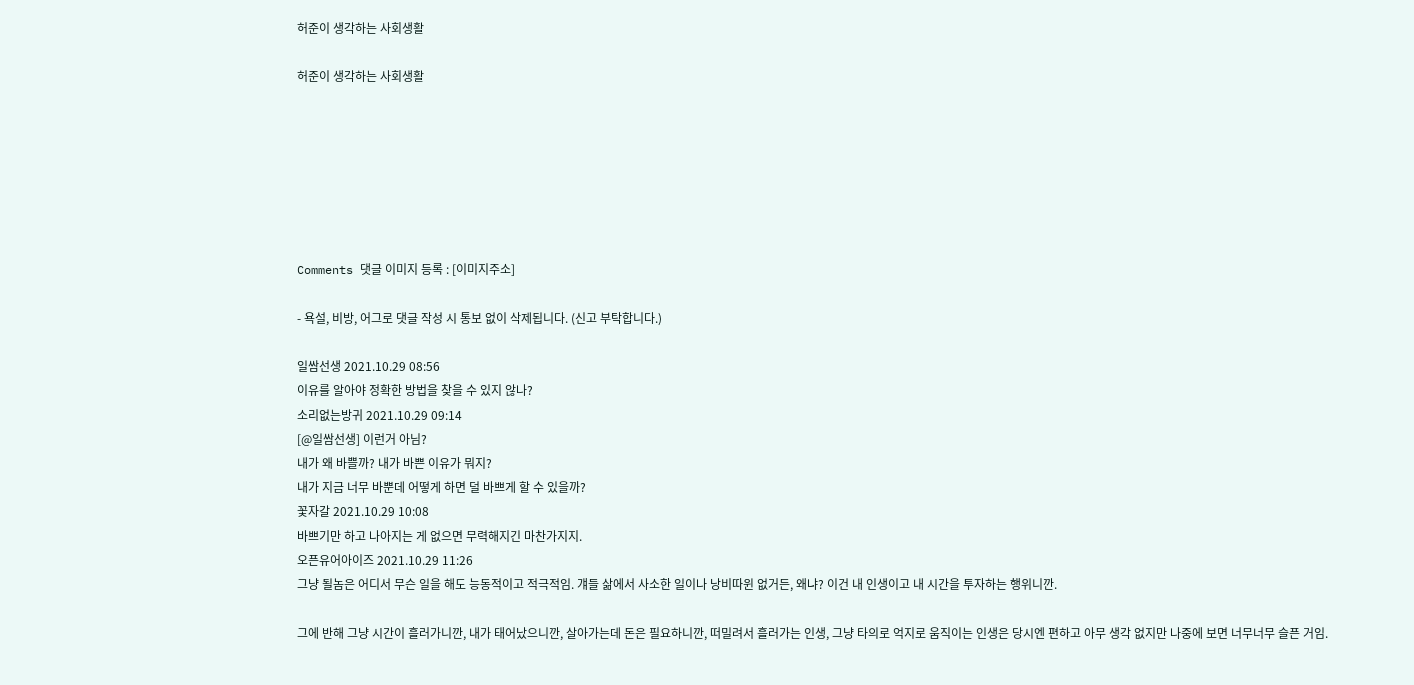허준이 생각하는 사회생활

허준이 생각하는 사회생활







Comments 댓글 이미지 등록 : [이미지주소]

- 욕설, 비방, 어그로 댓글 작성 시 통보 없이 삭제됩니다. (신고 부탁합니다.)

일쌈선생 2021.10.29 08:56
이유를 알아야 정확한 방법을 찾을 수 있지 않나?
소리없는방귀 2021.10.29 09:14
[@일쌈선생] 이런거 아님?
내가 왜 바쁠까? 내가 바쁜 이유가 뭐지?
내가 지금 너무 바뿐데 어떻게 하면 덜 바쁘게 할 수 있을까?
꽃자갈 2021.10.29 10:08
바쁘기만 하고 나아지는 게 없으면 무력해지긴 마찬가지지.
오픈유어아이즈 2021.10.29 11:26
그냥 될놈은 어디서 무슨 일을 해도 능동적이고 적극적임. 걔들 삶에서 사소한 일이나 낭비따윈 없거든, 왜냐? 이건 내 인생이고 내 시간을 투자하는 행위니깐.

그에 반해 그냥 시간이 흘러가니깐, 내가 태어났으니깐, 살아가는데 돈은 필요하니깐, 떠밀려서 흘러가는 인생, 그냥 타의로 억지로 움직이는 인생은 당시엔 편하고 아무 생각 없지만 나중에 보면 너무너무 슬픈 거임.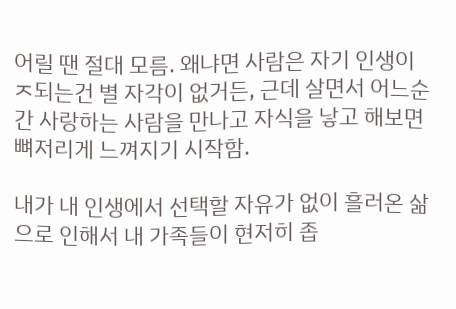어릴 땐 절대 모름. 왜냐면 사람은 자기 인생이 ㅈ되는건 별 자각이 없거든, 근데 살면서 어느순간 사랑하는 사람을 만나고 자식을 낳고 해보면 뼈저리게 느껴지기 시작함.

내가 내 인생에서 선택할 자유가 없이 흘러온 삶으로 인해서 내 가족들이 현저히 좁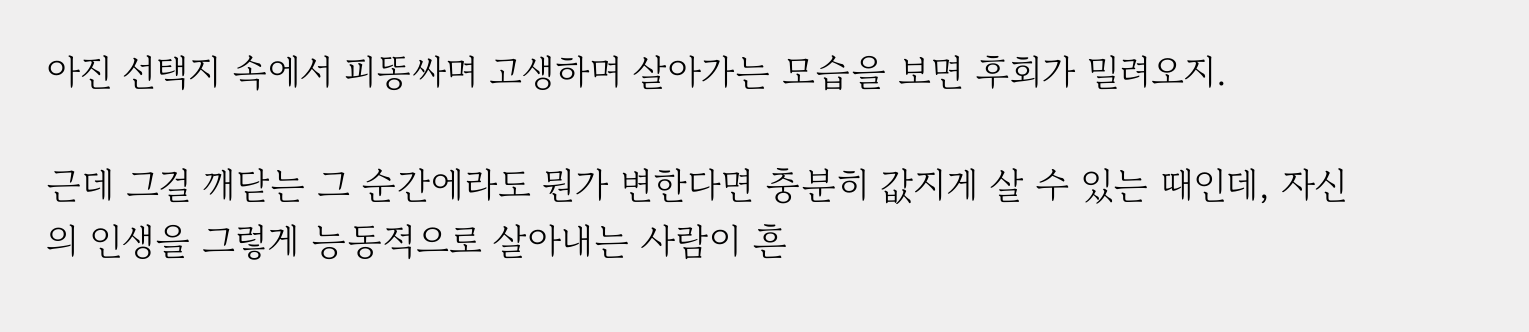아진 선택지 속에서 피똥싸며 고생하며 살아가는 모습을 보면 후회가 밀려오지.

근데 그걸 깨닫는 그 순간에라도 뭔가 변한다면 충분히 값지게 살 수 있는 때인데, 자신의 인생을 그렇게 능동적으로 살아내는 사람이 흔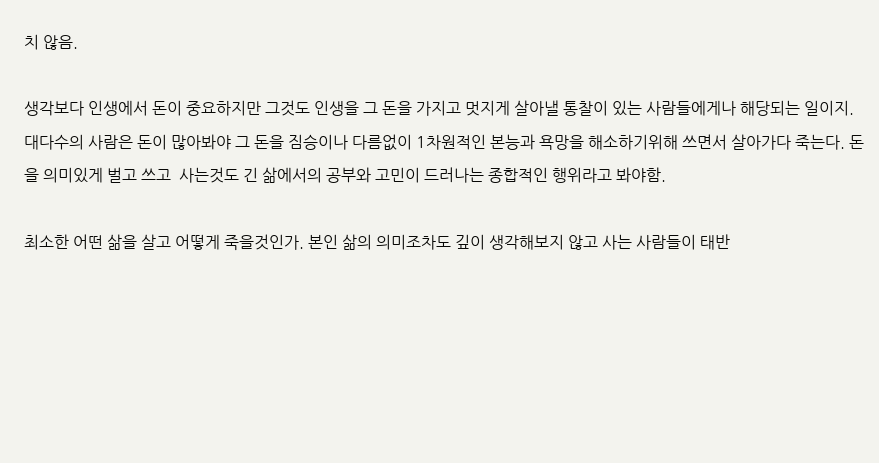치 않음.

생각보다 인생에서 돈이 중요하지만 그것도 인생을 그 돈을 가지고 멋지게 살아낼 통찰이 있는 사람들에게나 해당되는 일이지. 대다수의 사람은 돈이 많아봐야 그 돈을 짐승이나 다름없이 1차원적인 본능과 욕망을 해소하기위해 쓰면서 살아가다 죽는다. 돈을 의미있게 벌고 쓰고  사는것도 긴 삶에서의 공부와 고민이 드러나는 종합적인 행위라고 봐야함.

최소한 어떤 삶을 살고 어떻게 죽을것인가. 본인 삶의 의미조차도 깊이 생각해보지 않고 사는 사람들이 태반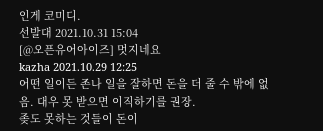인게 코미디.
선발대 2021.10.31 15:04
[@오픈유어아이즈] 멋지네요
kazha 2021.10.29 12:25
어떤 일이든 존나 일을 잘하면 돈을 더 줄 수 밖에 없음. 대우 못 받으면 이직하기를 권장.
좆도 못하는 것들이 돈이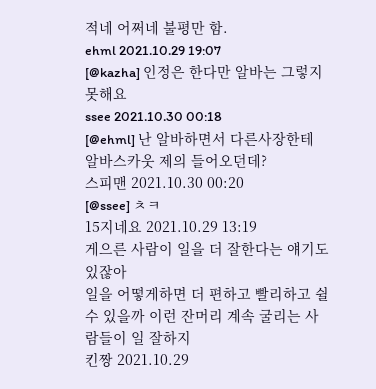적네 어쩌네 불평만 함.
ehml 2021.10.29 19:07
[@kazha] 인정은 한다만 알바는 그렇지 못해요
ssee 2021.10.30 00:18
[@ehml] 난 알바하면서 다른사장한테 알바스카웃 제의 들어오던데?
스피맨 2021.10.30 00:20
[@ssee] ㅊㅋ
15지네요 2021.10.29 13:19
게으른 사람이 일을 더 잘한다는 얘기도 있잖아
일을 어떻게하면 더 편하고 빨리하고 쉴수 있을까 이런 잔머리 계속 굴리는 사람들이 일 잘하지
킨짱 2021.10.29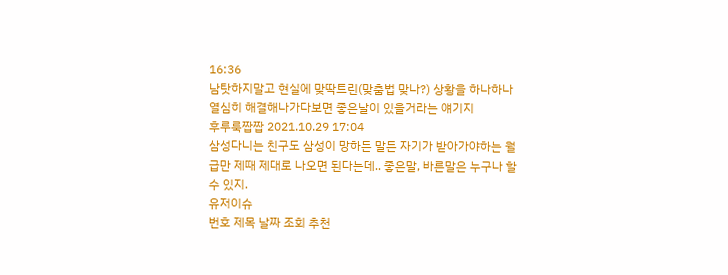16:36
남탓하지말고 현실에 맞딱트린(맞춤법 맞나?) 상황을 하나하나 열심히 해결해나가다보면 좋은날이 있을거라는 얘기지
후루룩짭짭 2021.10.29 17:04
삼성다니는 친구도 삼성이 망하든 말든 자기가 받아가야하는 월급만 제때 제대로 나오면 된다는데.. 좋은말, 바른말은 누구나 할 수 있지.
유저이슈
번호 제목 날짜 조회 추천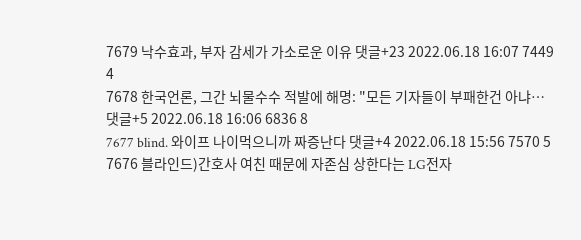7679 낙수효과, 부자 감세가 가소로운 이유 댓글+23 2022.06.18 16:07 7449 4
7678 한국언론, 그간 뇌물수수 적발에 해명: "모든 기자들이 부패한건 아냐… 댓글+5 2022.06.18 16:06 6836 8
7677 blind. 와이프 나이먹으니까 짜증난다 댓글+4 2022.06.18 15:56 7570 5
7676 블라인드)간호사 여친 때문에 자존심 상한다는 LG전자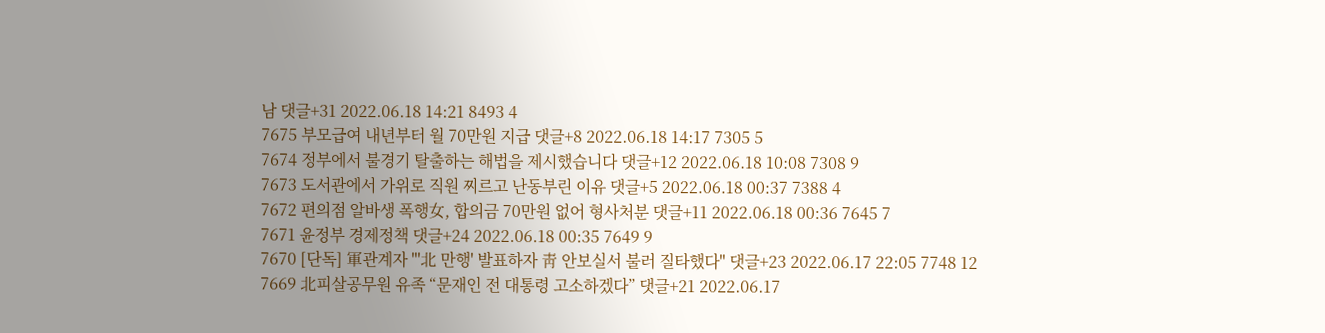남 댓글+31 2022.06.18 14:21 8493 4
7675 부모급여 내년부터 월 70만원 지급 댓글+8 2022.06.18 14:17 7305 5
7674 정부에서 불경기 탈출하는 해법을 제시했습니다 댓글+12 2022.06.18 10:08 7308 9
7673 도서관에서 가위로 직원 찌르고 난동부린 이유 댓글+5 2022.06.18 00:37 7388 4
7672 편의점 알바생 폭행女, 합의금 70만원 없어 형사처분 댓글+11 2022.06.18 00:36 7645 7
7671 윤정부 경제정책 댓글+24 2022.06.18 00:35 7649 9
7670 [단독] 軍관계자 "'北 만행' 발표하자 靑 안보실서 불러 질타했다" 댓글+23 2022.06.17 22:05 7748 12
7669 北피살공무원 유족 “문재인 전 대통령 고소하겠다” 댓글+21 2022.06.17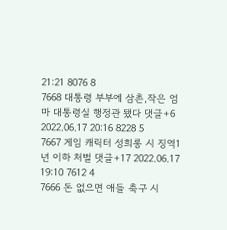21:21 8076 8
7668 대통령 부부에 삼촌,작은 엄마 대통령실 행정관 됐다 댓글+6 2022.06.17 20:16 8228 5
7667 게임 캐릭터 성희롱 시 징역1년 이하 처벌 댓글+17 2022.06.17 19:10 7612 4
7666 돈 없으면 애들 축구 시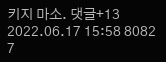키지 마소. 댓글+13 2022.06.17 15:58 8082 7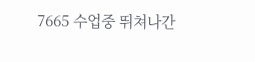7665 수업중 뛰쳐나간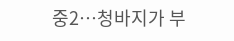중2…청바지가 부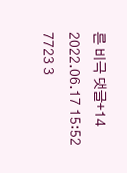른 비극 댓글+14 2022.06.17 15:52 7723 3